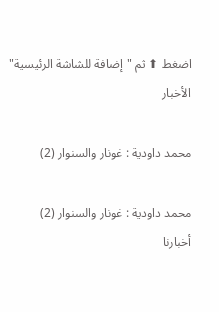اضغط ⬆ ثم "إضافة للشاشة الرئيسية"
الأخبار

محمد داودية : غونار والسنوار (2)

محمد داودية : غونار والسنوار (2)
أخبارنا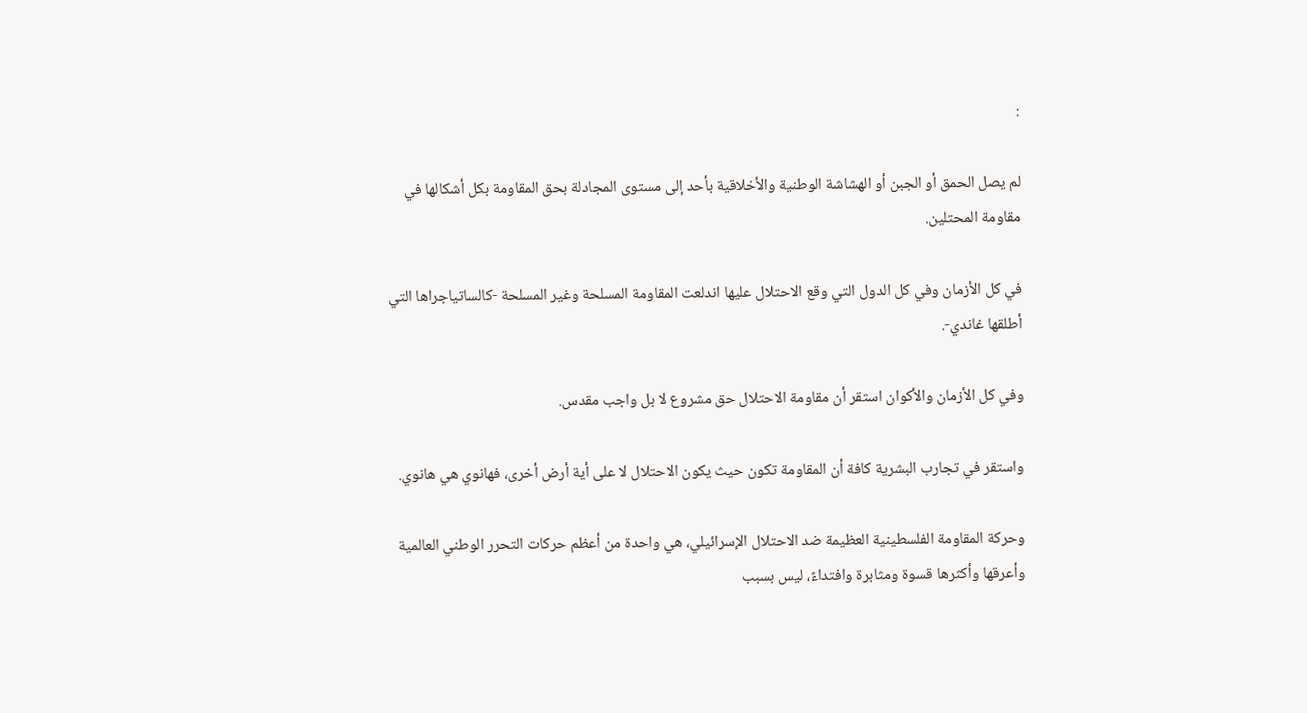:

لم يصل الحمق أو الجبن أو الهشاشة الوطنية والأخلاقية بأحد إلى مستوى المجادلة بحق المقاومة بكل أشكالها في مقاومة المحتلين.

في كل الأزمان وفي كل الدول التي وقع الاحتلال عليها اندلعت المقاومة المسلحة وغير المسلحة -كالساتياجراها التي أطلقها غاندي-.

وفي كل الأزمان والأكوان استقر أن مقاومة الاحتلال حق مشروع لا بل واجب مقدس.

واستقر في تجارب البشرية كافة أن المقاومة تكون حيث يكون الاحتلال لا على أية أرض أخرى، فهانوي هي هانوي.

وحركة المقاومة الفلسطينية العظيمة ضد الاحتلال الإسرائيلي، هي واحدة من أعظم حركات التحرر الوطني العالمية وأعرقها وأكثرها قسوة ومثابرة وافتداءً، ليس بسبب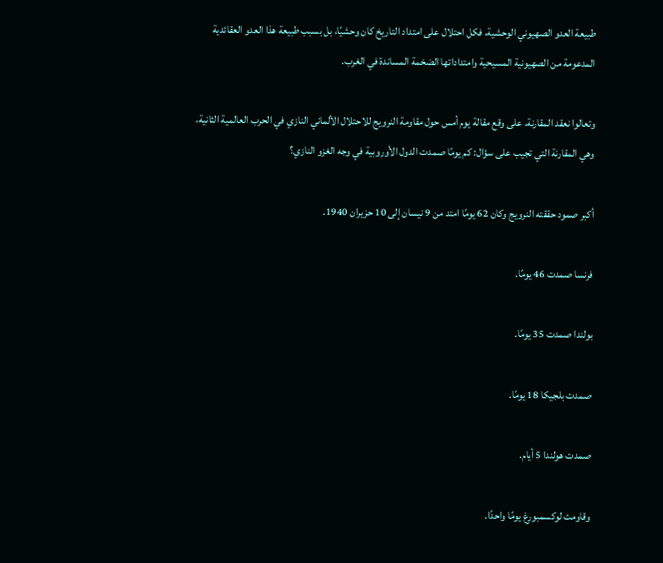طبيعة العدو الصهيوني الوحشية، فكل احتلال على امتداد التاريخ كان وحشيًا، بل بسبب طبيعة هذا العدو العقائدية المدعومة من الصهيونية المسيحية وامتداداتها الضخمة المساندة في الغرب.

وتعالوا نعقد المقارنة، على وقع مقالة يوم أمس حول مقاومة النرويج للاحتلال الألماني النازي في الحرب العالمية الثانية، وهي المقارنة التي تجيب على سؤال: كم يومًا صمدت الدول الأوروبية في وجه الغزو النازي؟

أكبر صمود حققته النرويج وكان 62 يومًا امتد من 9 نيسان إلى 10 حزيران 1940.

فرنسا صمدت 46 يومًا.

بولندا صمدت 35 يومًا.

صمدت بلجيكا 18 يومًا.

صمدت هولندا 5 أيام.

وقاومت لوكسمبورغ يومًا واحدًا.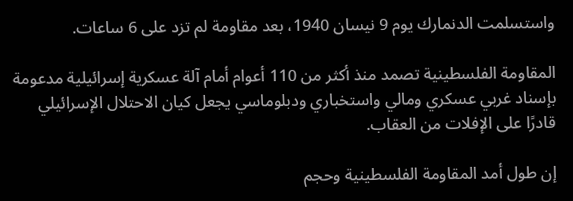واستسلمت الدنمارك يوم 9 نيسان 1940، بعد مقاومة لم تزد على 6 ساعات.

المقاومة الفلسطينية تصمد منذ أكثر من 110 أعوام أمام آلة عسكرية إسرائيلية مدعومة بإسناد غربي عسكري ومالي واستخباري ودبلوماسي يجعل كيان الاحتلال الإسرائيلي قادرًا على الإفلات من العقاب.

إن طول أمد المقاومة الفلسطينية وحجم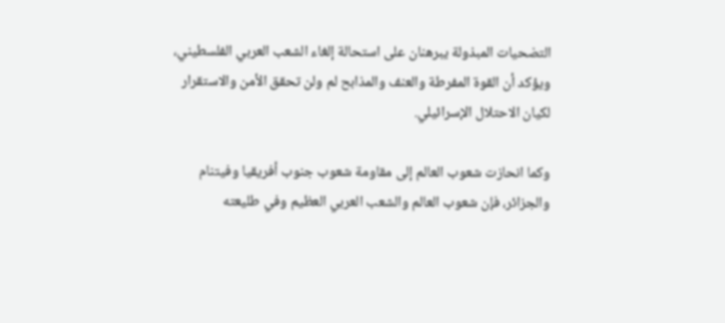التضحيات المبذولة يبرهنان على استحالة إلغاء الشعب العربي الفلسطيني، ويؤكد أن القوة المفرطة والعنف والمذابح لم ولن تحقق الأمن والاستقرار لكيان الاحتلال الإسرائيلي.

وكما انحازت شعوب العالم إلى مقاومة شعوب جنوب أفريقيا وفيتنام والجزائر، فإن شعوب العالم والشعب العربي العظيم وفي طليعته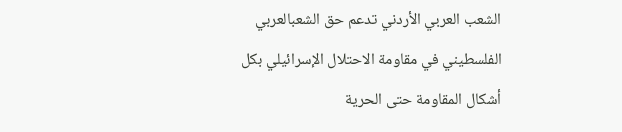الشعب العربي الأردني تدعم حق الشعبالعربي الفلسطيني في مقاومة الاحتلال الإسرائيلي بكل أشكال المقاومة حتى الحرية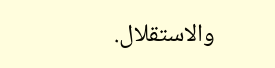والاستقلال.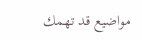مواضيع قد تهمك